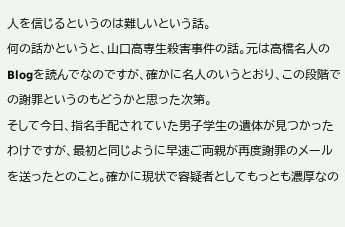人を信じるというのは難しいという話。
何の話かというと、山口高専生殺害事件の話。元は高橋名人のBlogを読んでなのですが、確かに名人のいうとおり、この段階での謝罪というのもどうかと思った次第。
そして今日、指名手配されていた男子学生の遺体が見つかったわけですが、最初と同じように早速ご両親が再度謝罪のメールを送ったとのこと。確かに現状で容疑者としてもっとも濃厚なの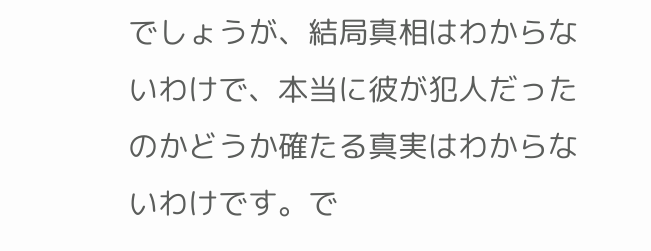でしょうが、結局真相はわからないわけで、本当に彼が犯人だったのかどうか確たる真実はわからないわけです。で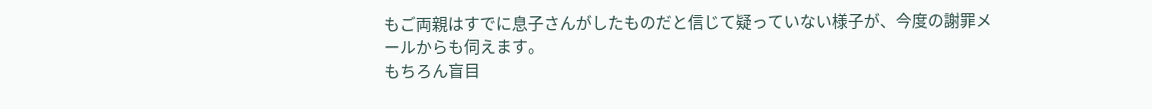もご両親はすでに息子さんがしたものだと信じて疑っていない様子が、今度の謝罪メールからも伺えます。
もちろん盲目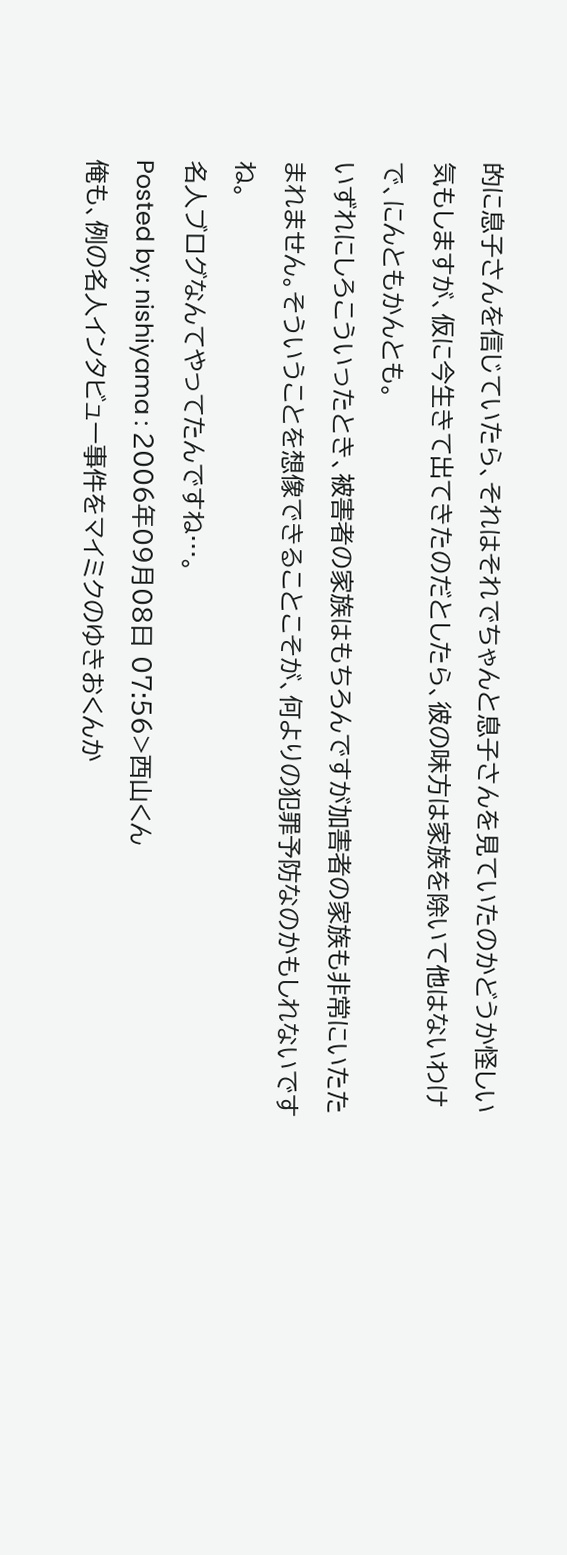的に息子さんを信じていたら、それはそれでちゃんと息子さんを見ていたのかどうか怪しい気もしますが、仮に今生きて出てきたのだとしたら、彼の味方は家族を除いて他はないわけで、にんともかんとも。
いずれにしろこういったとき、被害者の家族はもちろんですが加害者の家族も非常にいたたまれません。そういうことを想像できることこそが、何よりの犯罪予防なのかもしれないですね。
名人ブログなんてやってたんですね…。
Posted by: nishiyama : 2006年09月08日 07:56>西山くん
俺も、例の名人インタビュー事件をマイミクのゆきおくんか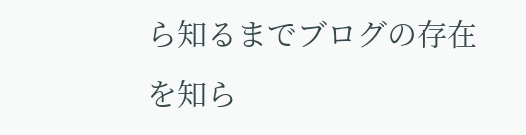ら知るまでブログの存在を知ら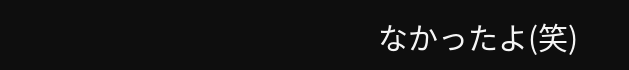なかったよ(笑)